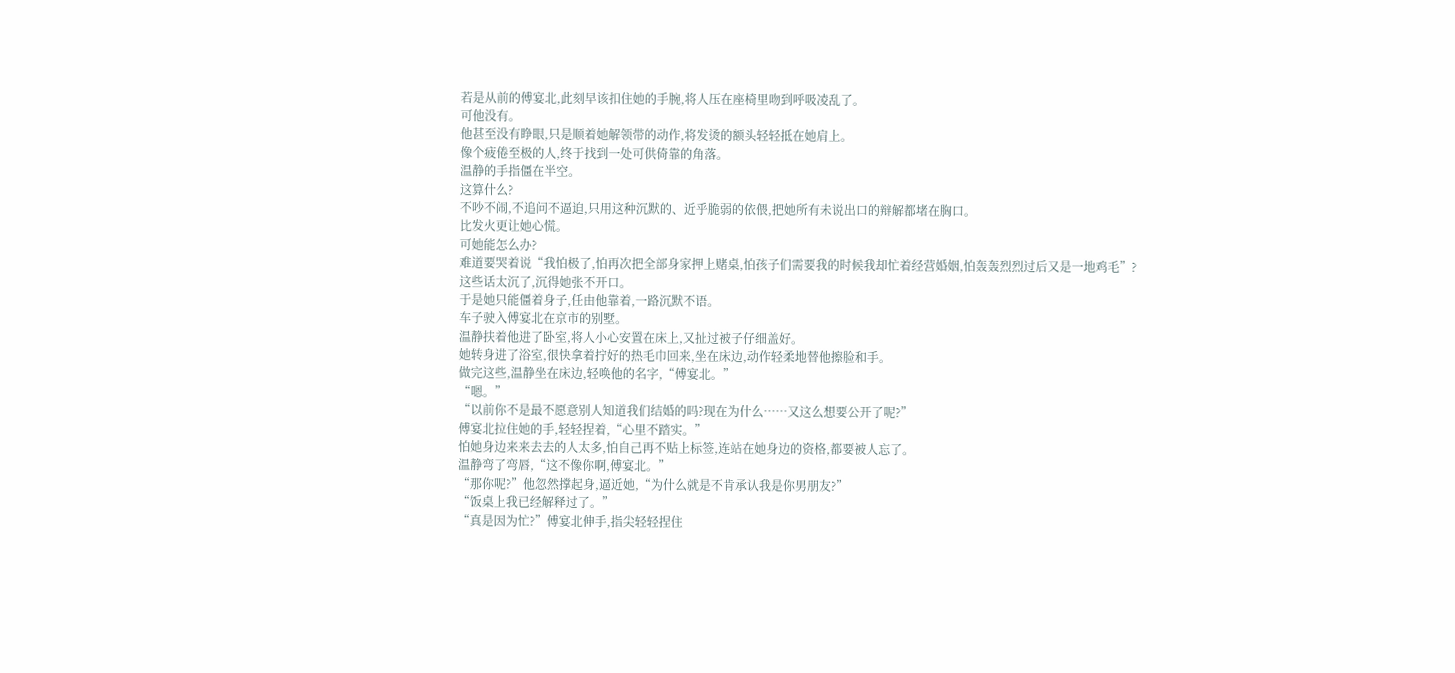若是从前的傅宴北,此刻早该扣住她的手腕,将人压在座椅里吻到呼吸凌乱了。
可他没有。
他甚至没有睁眼,只是顺着她解领带的动作,将发烫的额头轻轻抵在她肩上。
像个疲倦至极的人,终于找到一处可供倚靠的角落。
温静的手指僵在半空。
这算什么?
不吵不闹,不追问不逼迫,只用这种沉默的、近乎脆弱的依偎,把她所有未说出口的辩解都堵在胸口。
比发火更让她心慌。
可她能怎么办?
难道要哭着说“我怕极了,怕再次把全部身家押上赌桌,怕孩子们需要我的时候我却忙着经营婚姻,怕轰轰烈烈过后又是一地鸡毛”?
这些话太沉了,沉得她张不开口。
于是她只能僵着身子,任由他靠着,一路沉默不语。
车子驶入傅宴北在京市的别墅。
温静扶着他进了卧室,将人小心安置在床上,又扯过被子仔细盖好。
她转身进了浴室,很快拿着拧好的热毛巾回来,坐在床边,动作轻柔地替他擦脸和手。
做完这些,温静坐在床边,轻唤他的名字,“傅宴北。”
“嗯。”
“以前你不是最不愿意别人知道我们结婚的吗?现在为什么……又这么想要公开了呢?”
傅宴北拉住她的手,轻轻捏着,“心里不踏实。”
怕她身边来来去去的人太多,怕自己再不贴上标签,连站在她身边的资格,都要被人忘了。
温静弯了弯唇,“这不像你啊,傅宴北。”
“那你呢?”他忽然撑起身,逼近她,“为什么就是不肯承认我是你男朋友?”
“饭桌上我已经解释过了。”
“真是因为忙?”傅宴北伸手,指尖轻轻捏住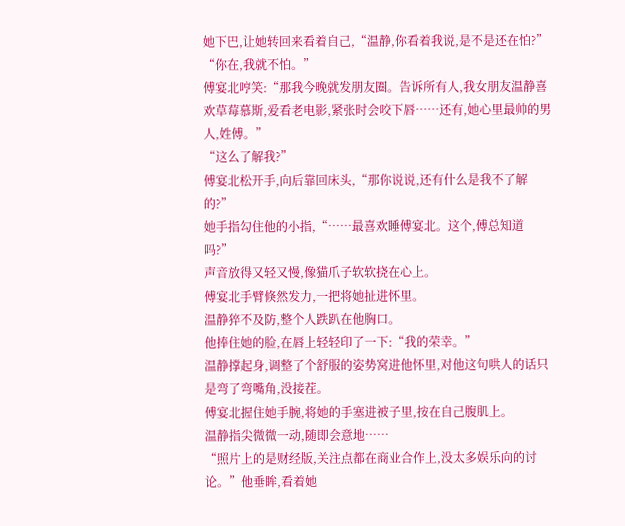她下巴,让她转回来看着自己,“温静,你看着我说,是不是还在怕?”
“你在,我就不怕。”
傅宴北哼笑:“那我今晚就发朋友圈。告诉所有人,我女朋友温静喜欢草莓慕斯,爱看老电影,紧张时会咬下唇……还有,她心里最帅的男人,姓傅。”
“这么了解我?”
傅宴北松开手,向后靠回床头,“那你说说,还有什么是我不了解的?”
她手指勾住他的小指,“……最喜欢睡傅宴北。这个,傅总知道吗?”
声音放得又轻又慢,像猫爪子软软挠在心上。
傅宴北手臂倏然发力,一把将她扯进怀里。
温静猝不及防,整个人跌趴在他胸口。
他捧住她的脸,在唇上轻轻印了一下:“我的荣幸。”
温静撑起身,调整了个舒服的姿势窝进他怀里,对他这句哄人的话只是弯了弯嘴角,没接茬。
傅宴北握住她手腕,将她的手塞进被子里,按在自己腹肌上。
温静指尖微微一动,随即会意地……
“照片上的是财经版,关注点都在商业合作上,没太多娱乐向的讨论。”他垂眸,看着她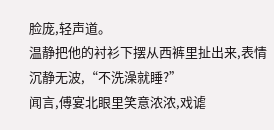脸庞,轻声道。
温静把他的衬衫下摆从西裤里扯出来,表情沉静无波,“不洗澡就睡?”
闻言,傅宴北眼里笑意浓浓,戏谑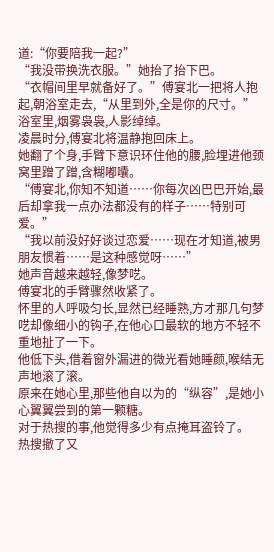道:“你要陪我一起?”
“我没带换洗衣服。”她抬了抬下巴。
“衣帽间里早就备好了。”傅宴北一把将人抱起,朝浴室走去,“从里到外,全是你的尺寸。”
浴室里,烟雾袅袅,人影绰绰。
凌晨时分,傅宴北将温静抱回床上。
她翻了个身,手臂下意识环住他的腰,脸埋进他颈窝里蹭了蹭,含糊嘟囔。
“傅宴北,你知不知道……你每次凶巴巴开始,最后却拿我一点办法都没有的样子……特别可爱。”
“我以前没好好谈过恋爱……现在才知道,被男朋友惯着……是这种感觉呀……”
她声音越来越轻,像梦呓。
傅宴北的手臂骤然收紧了。
怀里的人呼吸匀长,显然已经睡熟,方才那几句梦呓却像细小的钩子,在他心口最软的地方不轻不重地扯了一下。
他低下头,借着窗外漏进的微光看她睡颜,喉结无声地滚了滚。
原来在她心里,那些他自以为的“纵容”,是她小心翼翼尝到的第一颗糖。
对于热搜的事,他觉得多少有点掩耳盗铃了。
热搜撤了又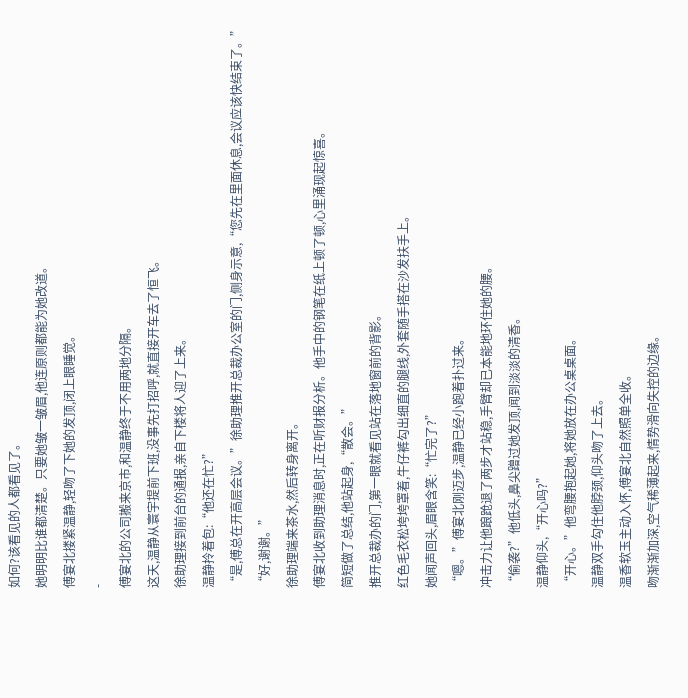如何?该看见的人都看见了。
她明明比谁都清楚。只要她皱一皱眉,他连原则都能为她改道。
傅宴北搂紧温静,轻吻了下她的发顶,闭上眼睡觉。
-
傅宴北的公司搬来京市,和温静终于不用两地分隔。
这天,温静从寰宇提前下班,没事先打招呼,就直接开车去了恒飞。
徐助理接到前台的通报,亲自下楼将人迎了上来。
温静拎着包:“他还在忙?”
“是,傅总在开高层会议。”徐助理推开总裁办公室的门,侧身示意,“您先在里面休息,会议应该快结束了。”
“好,谢谢。”
徐助理端来茶水,然后转身离开。
傅宴北收到助理消息时,正在听财报分析。他手中的钢笔在纸上顿了顿,心里涌现起惊喜。
简短做了总结,他站起身,“散会。”
推开总裁办的门,第一眼就看见站在落地窗前的背影。
红色毛衣松垮垮罩着,牛仔裤勾出细直的腿线,外套随手搭在沙发扶手上。
她闻声回头,眉眼含笑:“忙完了?”
“嗯。”傅宴北刚迈步,温静已经小跑着扑过来。
冲击力让他踉跄退了两步才站稳,手臂却已本能地环住她的腰。
“偷袭?”他低头,鼻尖蹭过她发顶,闻到淡淡的清香。
温静仰头,“开心吗?”
“开心。”他弯腰抱起她,将她放在办公桌桌面。
温静双手勾住他脖颈,仰头吻了上去。
温香软玉主动入怀,傅宴北自然照单全收。
吻渐渐加深,空气稀薄起来,情势滑向失控的边缘。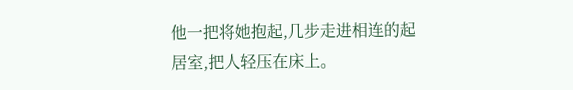他一把将她抱起,几步走进相连的起居室,把人轻压在床上。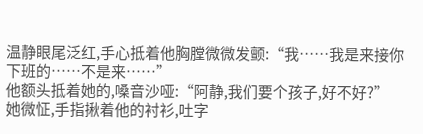温静眼尾泛红,手心抵着他胸膛微微发颤:“我……我是来接你下班的……不是来……”
他额头抵着她的,嗓音沙哑:“阿静,我们要个孩子,好不好?”
她微怔,手指揪着他的衬衫,吐字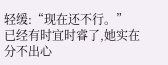轻缓:“现在还不行。”
已经有时宜时睿了,她实在分不出心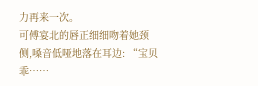力再来一次。
可傅宴北的唇正细细吻着她颈侧,嗓音低哑地落在耳边: “宝贝乖……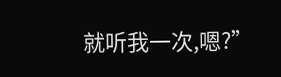就听我一次,嗯?”